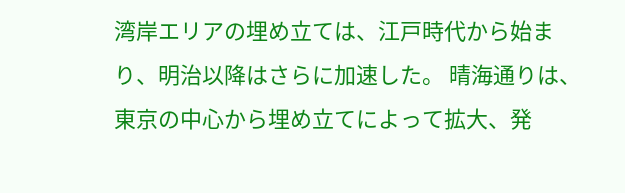湾岸エリアの埋め立ては、江戸時代から始まり、明治以降はさらに加速した。 晴海通りは、東京の中心から埋め立てによって拡大、発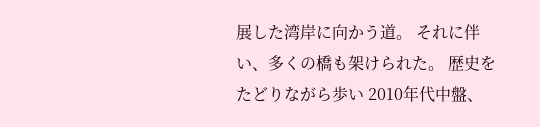展した湾岸に向かう道。 それに伴い、多くの橋も架けられた。 歴史をたどりながら歩い 2010年代中盤、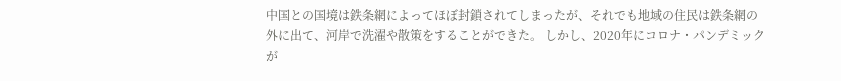中国との国境は鉄条網によってほぼ封鎖されてしまったが、それでも地域の住民は鉄条網の外に出て、河岸で洗濯や散策をすることができた。 しかし、2020年にコロナ・パンデミックが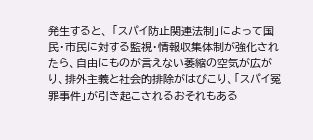発生すると、 「スパイ防止関連法制」によって国民・市民に対する監視・情報収集体制が強化されたら、自由にものが言えない萎縮の空気が広がり、排外主義と社会的排除がはびこり、「スパイ冤罪事件」が引き起こされるおそれもある